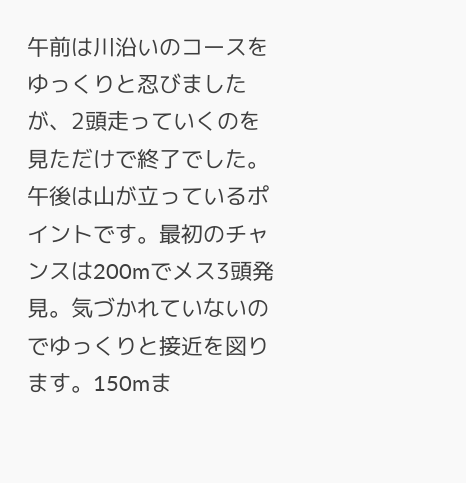午前は川沿いのコースをゆっくりと忍びましたが、2頭走っていくのを見ただけで終了でした。
午後は山が立っているポイントです。最初のチャンスは200mでメス3頭発見。気づかれていないのでゆっくりと接近を図ります。150mま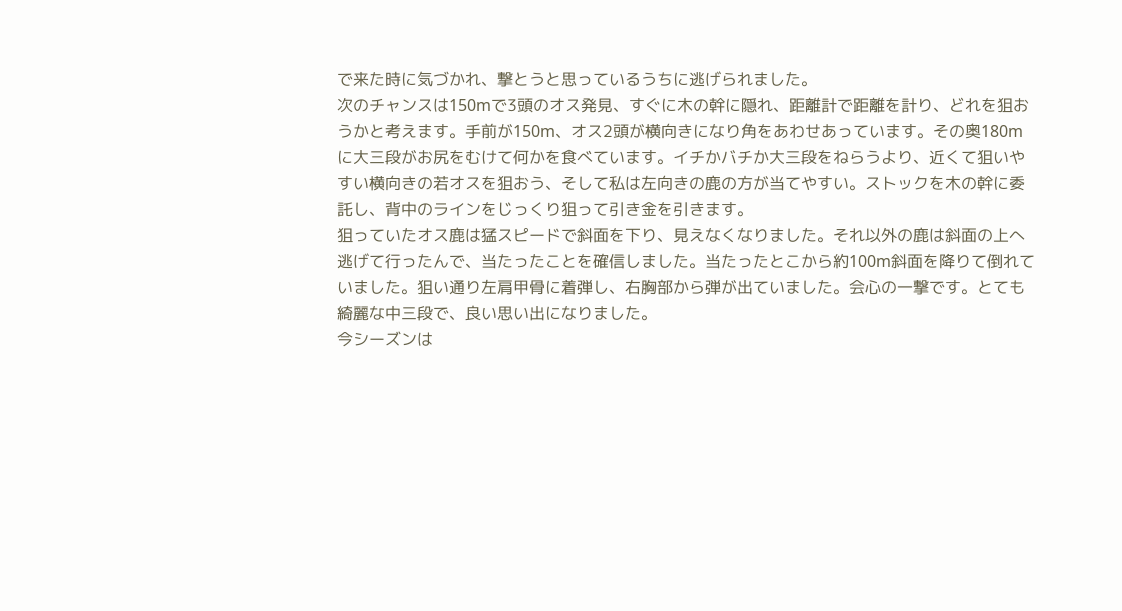で来た時に気づかれ、撃とうと思っているうちに逃げられました。
次のチャンスは150mで3頭のオス発見、すぐに木の幹に隠れ、距離計で距離を計り、どれを狙おうかと考えます。手前が150m、オス2頭が横向きになり角をあわせあっています。その奥180mに大三段がお尻をむけて何かを食べています。イチかバチか大三段をねらうより、近くて狙いやすい横向きの若オスを狙おう、そして私は左向きの鹿の方が当てやすい。ストックを木の幹に委託し、背中のラインをじっくり狙って引き金を引きます。
狙っていたオス鹿は猛スピードで斜面を下り、見えなくなりました。それ以外の鹿は斜面の上へ逃げて行ったんで、当たったことを確信しました。当たったとこから約100m斜面を降りて倒れていました。狙い通り左肩甲骨に着弾し、右胸部から弾が出ていました。会心の一撃です。とても綺麗な中三段で、良い思い出になりました。
今シーズンは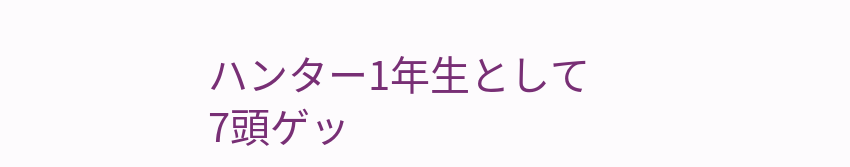ハンター1年生として7頭ゲッ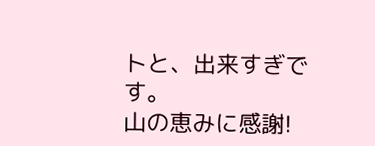トと、出来すぎです。
山の恵みに感謝!